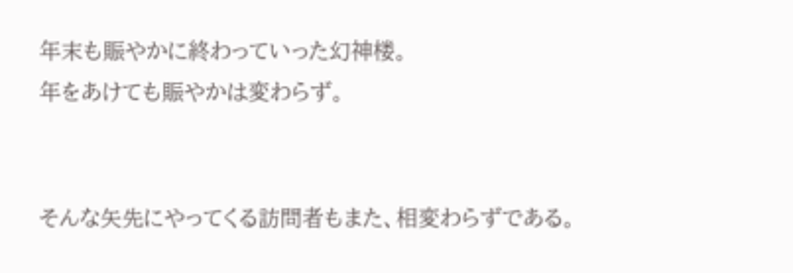年末も賑やかに終わっていった幻神楼。
年をあけても賑やかは変わらず。


そんな矢先にやってくる訪問者もまた、相変わらずである。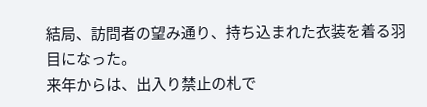結局、訪問者の望み通り、持ち込まれた衣装を着る羽目になった。
来年からは、出入り禁止の札で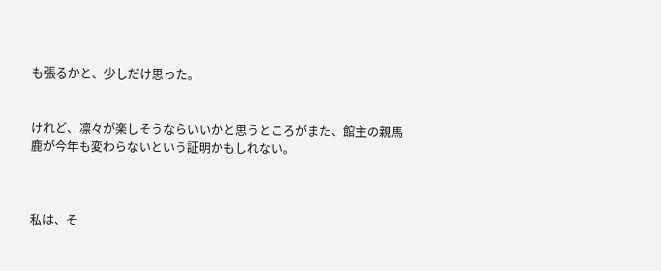も張るかと、少しだけ思った。


けれど、凛々が楽しそうならいいかと思うところがまた、館主の親馬鹿が今年も変わらないという証明かもしれない。



私は、そ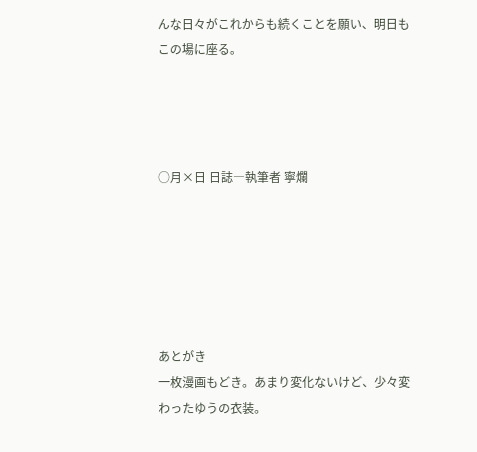んな日々がこれからも続くことを願い、明日もこの場に座る。




○月×日 日誌―執筆者 寧爛






あとがき
一枚漫画もどき。あまり変化ないけど、少々変わったゆうの衣装。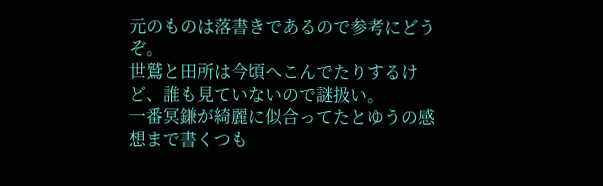元のものは落書きであるので参考にどうぞ。
世鷲と田所は今頃へこんでたりするけど、誰も見ていないので謎扱い。
一番冥鎌が綺麗に似合ってたとゆうの感想まで書くつも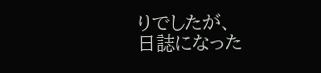りでしたが、
日誌になった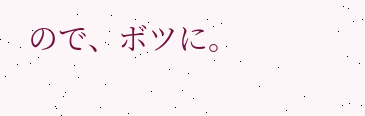ので、ボツに。